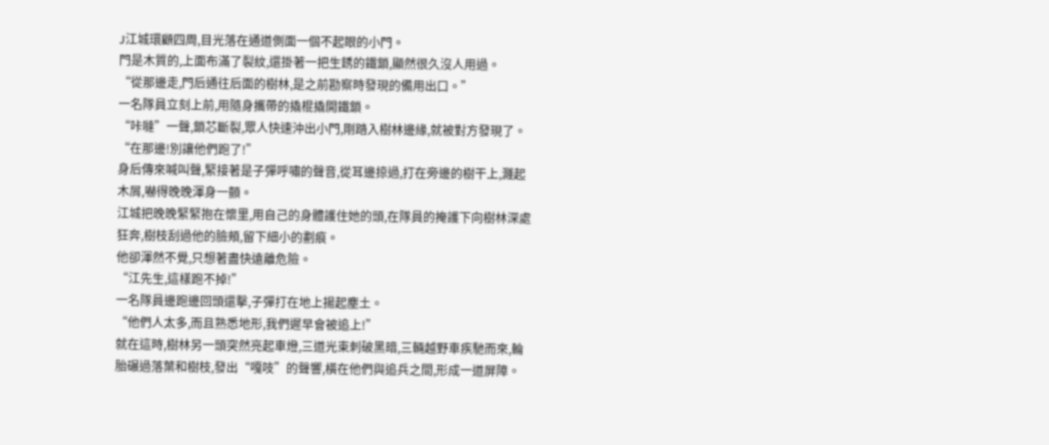J江城環顧四周,目光落在通道側面一個不起眼的小門。
門是木質的,上面布滿了裂紋,還掛著一把生銹的鐵鎖,顯然很久沒人用過。
“從那邊走,門后通往后面的樹林,是之前勘察時發現的備用出口。”
一名隊員立刻上前,用隨身攜帶的撬棍撬開鐵鎖。
“咔噠”一聲,鎖芯斷裂,眾人快速沖出小門,剛踏入樹林邊緣,就被對方發現了。
“在那邊!別讓他們跑了!”
身后傳來喊叫聲,緊接著是子彈呼嘯的聲音,從耳邊掠過,打在旁邊的樹干上,濺起木屑,嚇得晚晚渾身一顫。
江城把晚晚緊緊抱在懷里,用自己的身體護住她的頭,在隊員的掩護下向樹林深處狂奔,樹枝刮過他的臉頰,留下細小的劃痕。
他卻渾然不覺,只想著盡快遠離危險。
“江先生,這樣跑不掉!”
一名隊員邊跑邊回頭還擊,子彈打在地上揚起塵土。
“他們人太多,而且熟悉地形,我們遲早會被追上!”
就在這時,樹林另一頭突然亮起車燈,三道光束刺破黑暗,三輛越野車疾馳而來,輪胎碾過落葉和樹枝,發出“嘎吱”的聲響,橫在他們與追兵之間,形成一道屏障。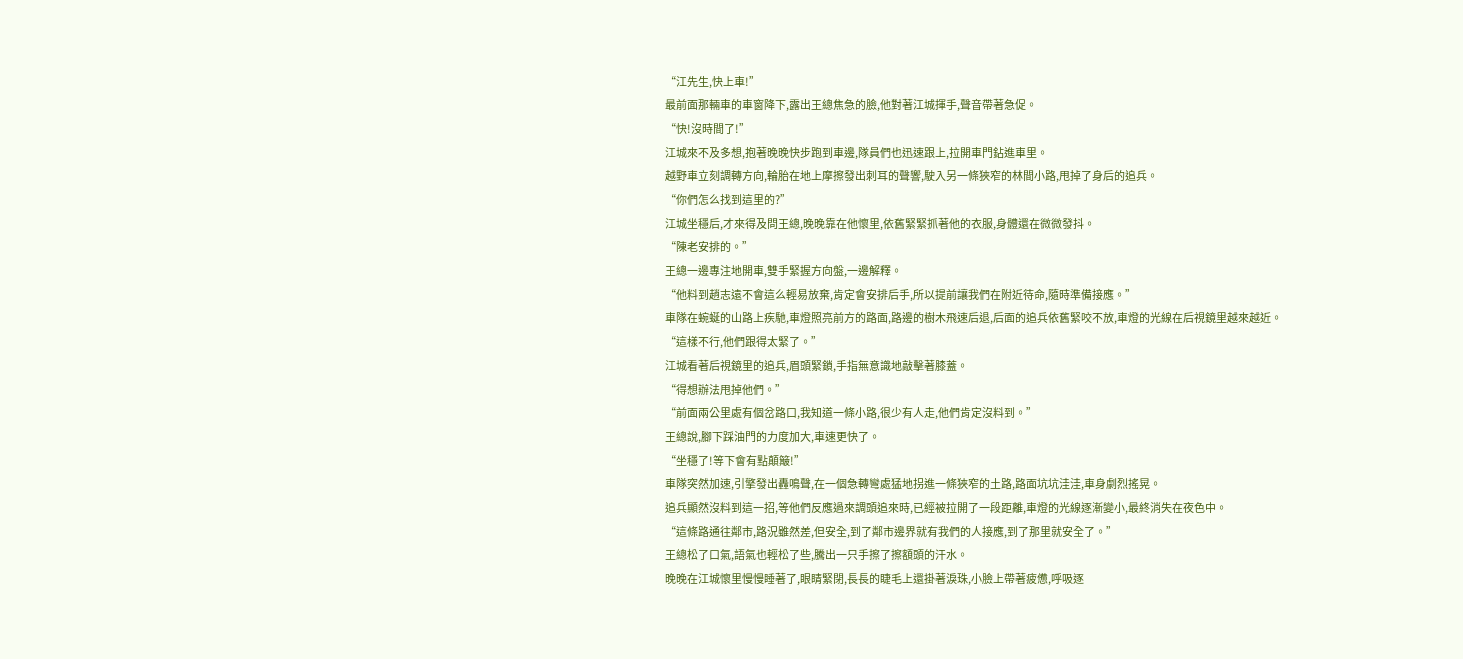“江先生,快上車!”
最前面那輛車的車窗降下,露出王總焦急的臉,他對著江城揮手,聲音帶著急促。
“快!沒時間了!”
江城來不及多想,抱著晚晚快步跑到車邊,隊員們也迅速跟上,拉開車門鉆進車里。
越野車立刻調轉方向,輪胎在地上摩擦發出刺耳的聲響,駛入另一條狹窄的林間小路,甩掉了身后的追兵。
“你們怎么找到這里的?”
江城坐穩后,才來得及問王總,晚晚靠在他懷里,依舊緊緊抓著他的衣服,身體還在微微發抖。
“陳老安排的。”
王總一邊專注地開車,雙手緊握方向盤,一邊解釋。
“他料到趙志遠不會這么輕易放棄,肯定會安排后手,所以提前讓我們在附近待命,隨時準備接應。”
車隊在蜿蜒的山路上疾馳,車燈照亮前方的路面,路邊的樹木飛速后退,后面的追兵依舊緊咬不放,車燈的光線在后視鏡里越來越近。
“這樣不行,他們跟得太緊了。”
江城看著后視鏡里的追兵,眉頭緊鎖,手指無意識地敲擊著膝蓋。
“得想辦法甩掉他們。”
“前面兩公里處有個岔路口,我知道一條小路,很少有人走,他們肯定沒料到。”
王總說,腳下踩油門的力度加大,車速更快了。
“坐穩了!等下會有點顛簸!”
車隊突然加速,引擎發出轟鳴聲,在一個急轉彎處猛地拐進一條狹窄的土路,路面坑坑洼洼,車身劇烈搖晃。
追兵顯然沒料到這一招,等他們反應過來調頭追來時,已經被拉開了一段距離,車燈的光線逐漸變小,最終消失在夜色中。
“這條路通往鄰市,路況雖然差,但安全,到了鄰市邊界就有我們的人接應,到了那里就安全了。”
王總松了口氣,語氣也輕松了些,騰出一只手擦了擦額頭的汗水。
晚晚在江城懷里慢慢睡著了,眼睛緊閉,長長的睫毛上還掛著淚珠,小臉上帶著疲憊,呼吸逐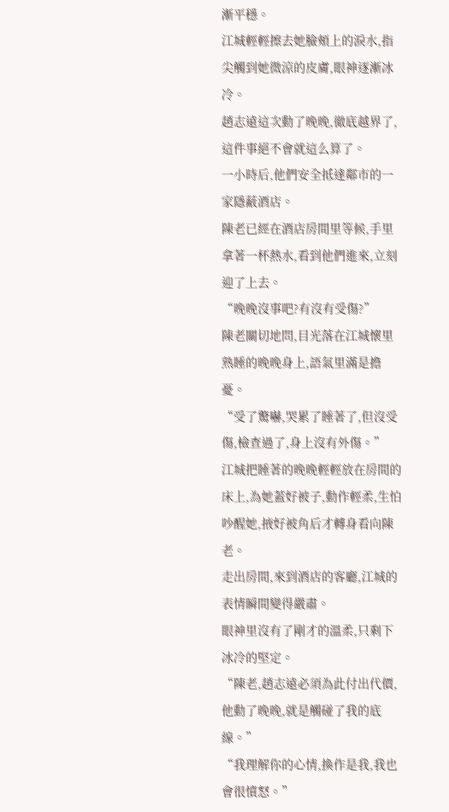漸平穩。
江城輕輕擦去她臉頰上的淚水,指尖觸到她微涼的皮膚,眼神逐漸冰冷。
趙志遠這次動了晚晚,徹底越界了,這件事絕不會就這么算了。
一小時后,他們安全抵達鄰市的一家隱蔽酒店。
陳老已經在酒店房間里等候,手里拿著一杯熱水,看到他們進來,立刻迎了上去。
“晚晚沒事吧?有沒有受傷?”
陳老關切地問,目光落在江城懷里熟睡的晚晚身上,語氣里滿是擔憂。
“受了驚嚇,哭累了睡著了,但沒受傷,檢查過了,身上沒有外傷。”
江城把睡著的晚晚輕輕放在房間的床上,為她蓋好被子,動作輕柔,生怕吵醒她,掖好被角后才轉身看向陳老。
走出房間,來到酒店的客廳,江城的表情瞬間變得嚴肅。
眼神里沒有了剛才的溫柔,只剩下冰冷的堅定。
“陳老,趙志遠必須為此付出代價,他動了晚晚,就是觸碰了我的底線。”
“我理解你的心情,換作是我,我也會很憤怒。”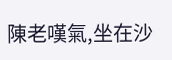陳老嘆氣,坐在沙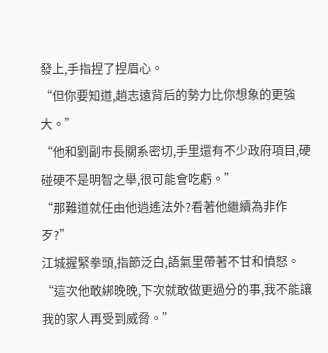發上,手指捏了捏眉心。
“但你要知道,趙志遠背后的勢力比你想象的更強大。”
“他和劉副市長關系密切,手里還有不少政府項目,硬碰硬不是明智之舉,很可能會吃虧。”
“那難道就任由他逍遙法外?看著他繼續為非作歹?”
江城握緊拳頭,指節泛白,語氣里帶著不甘和憤怒。
“這次他敢綁晚晚,下次就敢做更過分的事,我不能讓我的家人再受到威脅。”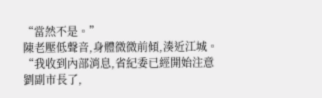“當然不是。”
陳老壓低聲音,身體微微前傾,湊近江城。
“我收到內部消息,省紀委已經開始注意劉副市長了,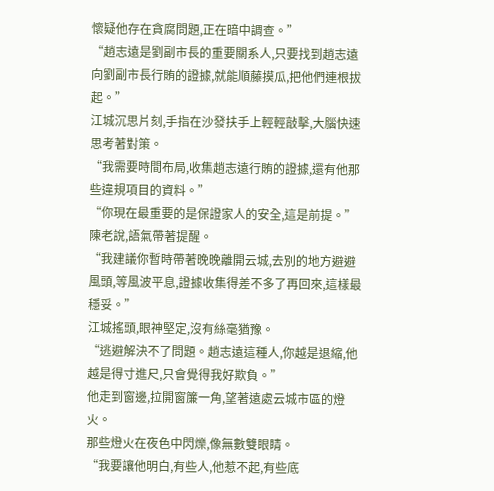懷疑他存在貪腐問題,正在暗中調查。”
“趙志遠是劉副市長的重要關系人,只要找到趙志遠向劉副市長行賄的證據,就能順藤摸瓜,把他們連根拔起。”
江城沉思片刻,手指在沙發扶手上輕輕敲擊,大腦快速思考著對策。
“我需要時間布局,收集趙志遠行賄的證據,還有他那些違規項目的資料。”
“你現在最重要的是保證家人的安全,這是前提。”
陳老說,語氣帶著提醒。
“我建議你暫時帶著晚晚離開云城,去別的地方避避風頭,等風波平息,證據收集得差不多了再回來,這樣最穩妥。”
江城搖頭,眼神堅定,沒有絲毫猶豫。
“逃避解決不了問題。趙志遠這種人,你越是退縮,他越是得寸進尺,只會覺得我好欺負。”
他走到窗邊,拉開窗簾一角,望著遠處云城市區的燈火。
那些燈火在夜色中閃爍,像無數雙眼睛。
“我要讓他明白,有些人,他惹不起,有些底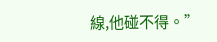線,他碰不得。”